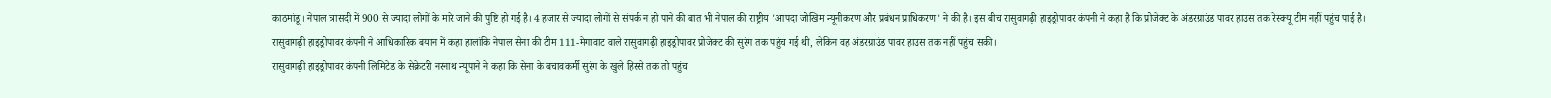काठमांडू। नेपाल त्रासदी में 900 से ज्यादा लोगों के मारे जाने की पुष्टि हो गई है। 4 हजार से ज्यादा लोगों से संपर्क न हो पाने की बात भी नेपाल की राष्ट्रीय 'आपदा जोखिम न्यूनीकरण और प्रबंधन प्राधिकरण' ने की है। इस बीच रासुवागढ़ी हाइड्रोपावर कंपनी ने कहा है कि प्रोजेक्ट के अंडरग्राउंड पावर हाउस तक रेस्क्यू टीम नहीं पहुंच पाई है।
रासुवागढ़ी हाइड्रोपावर कंपनी ने आधिकारिक बयान में कहा हालांकि नेपाल सेना की टीम 111-मेगावाट वाले रासुवागढ़ी हाइड्रोपावर प्रोजेक्ट की सुरंग तक पहुंच गई थी, लेकिन वह अंडरग्राउंड पावर हाउस तक नहीं पहुंच सकी।
रासुवागढ़ी हाइड्रोपावर कंपनी लिमिटेड के सेक्रेटरी नरनाथ न्यूपाने ने कहा कि सेना के बचावकर्मी सुरंग के खुले हिस्से तक तो पहुंच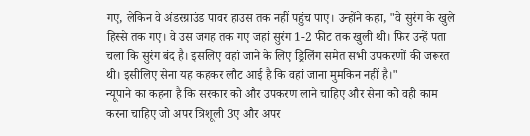गए, लेकिन वे अंडरग्राउंड पावर हाउस तक नहीं पहुंच पाए। उन्होंने कहा, "वे सुरंग के खुले हिस्से तक गए। वे उस जगह तक गए जहां सुरंग 1-2 फीट तक खुली थी। फिर उन्हें पता चला कि सुरंग बंद है। इसलिए वहां जाने के लिए ड्रिलिंग समेत सभी उपकरणों की जरूरत थी। इसीलिए सेना यह कहकर लौट आई है कि वहां जाना मुमकिन नहीं है।"
न्यूपाने का कहना है कि सरकार को और उपकरण लाने चाहिए और सेना को वही काम करना चाहिए जो अपर त्रिशूली 3ए और अपर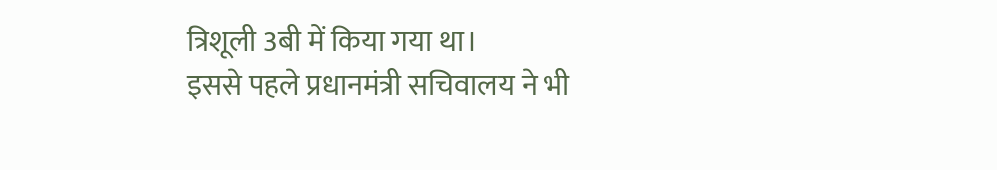त्रिशूली 3बी में किया गया था।
इससे पहले प्रधानमंत्री सचिवालय ने भी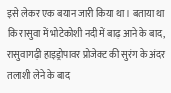इसे लेकर एक बयान जारी किया था। बताया था कि रासुवा में भोटेकोशी नदी में बाढ़ आने के बाद, रासुवागढ़ी हाइड्रोपावर प्रोजेक्ट की सुरंग के अंदर तलाशी लेने के बाद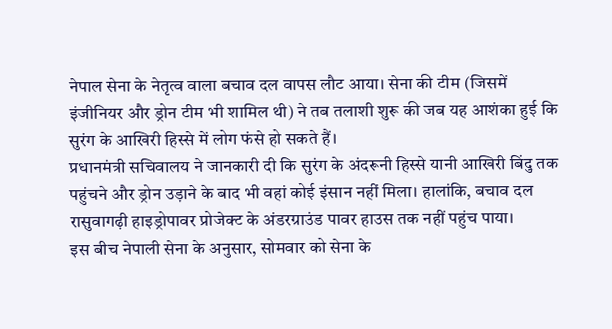नेपाल सेना के नेतृत्व वाला बचाव दल वापस लौट आया। सेना की टीम (जिसमें इंजीनियर और ड्रोन टीम भी शामिल थी) ने तब तलाशी शुरू की जब यह आशंका हुई कि सुरंग के आखिरी हिस्से में लोग फंसे हो सकते हैं।
प्रधानमंत्री सचिवालय ने जानकारी दी कि सुरंग के अंदरूनी हिस्से यानी आखिरी बिंदु तक पहुंचने और ड्रोन उड़ाने के बाद भी वहां कोई इंसान नहीं मिला। हालांकि, बचाव दल रासुवागढ़ी हाइड्रोपावर प्रोजेक्ट के अंडरग्राउंड पावर हाउस तक नहीं पहुंच पाया।
इस बीच नेपाली सेना के अनुसार, सोमवार को सेना के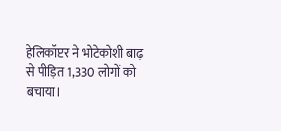हेलिकॉप्टर ने भोटेकोशी बाढ़ से पीड़ित 1,330 लोगों को बचाया।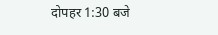दोपहर 1:30 बजे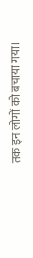तक इन लोगों को बचाया गया।